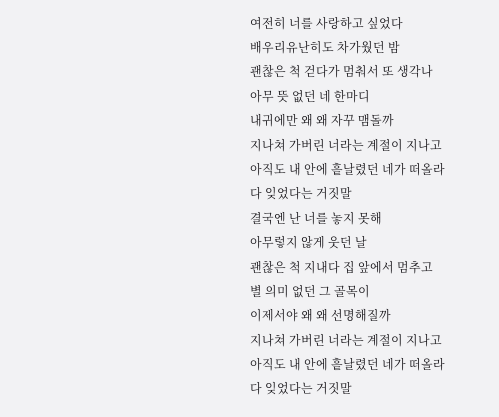여전히 너를 사랑하고 싶었다
배우리유난히도 차가웠던 밤
괜찮은 척 걷다가 멈춰서 또 생각나
아무 뜻 없던 네 한마디
내귀에만 왜 왜 자꾸 맴돌까
지나쳐 가버린 너라는 계절이 지나고
아직도 내 안에 흩날렸던 네가 떠올라
다 잊었다는 거짓말
결국엔 난 너를 놓지 못해
아무렇지 않게 웃던 날
괜찮은 척 지내다 집 앞에서 멈추고
별 의미 없던 그 골목이
이제서야 왜 왜 선명해질까
지나쳐 가버린 너라는 계절이 지나고
아직도 내 안에 흩날렸던 네가 떠올라
다 잊었다는 거짓말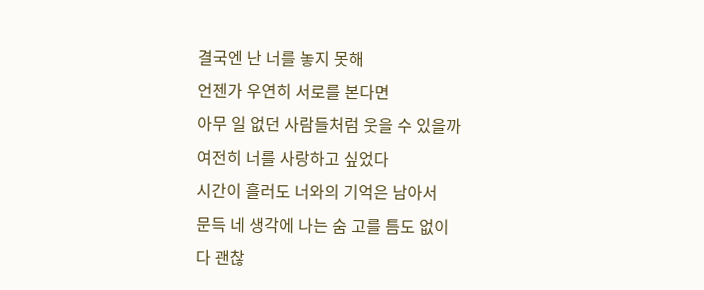결국엔 난 너를 놓지 못해
언젠가 우연히 서로를 본다면
아무 일 없던 사람들처럼 웃을 수 있을까
여전히 너를 사랑하고 싶었다
시간이 흘러도 너와의 기억은 남아서
문득 네 생각에 나는 숨 고를 틈도 없이
다 괜찮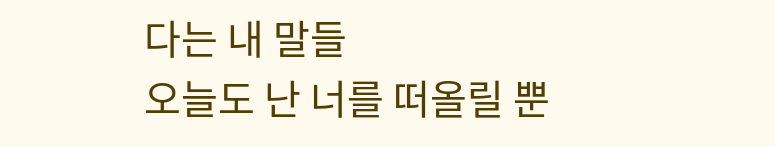다는 내 말들
오늘도 난 너를 떠올릴 뿐